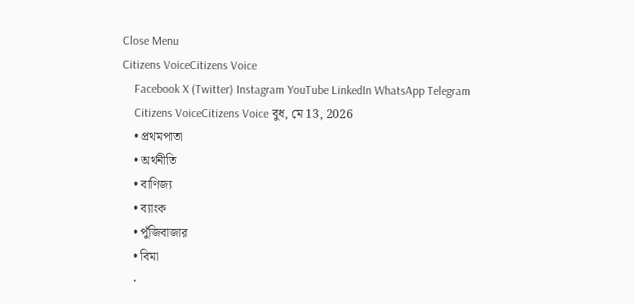Close Menu
Citizens VoiceCitizens Voice
    Facebook X (Twitter) Instagram YouTube LinkedIn WhatsApp Telegram
    Citizens VoiceCitizens Voice বুধ, মে 13, 2026
    • প্রথমপাতা
    • অর্থনীতি
    • বাণিজ্য
    • ব্যাংক
    • পুঁজিবাজার
    • বিমা
    •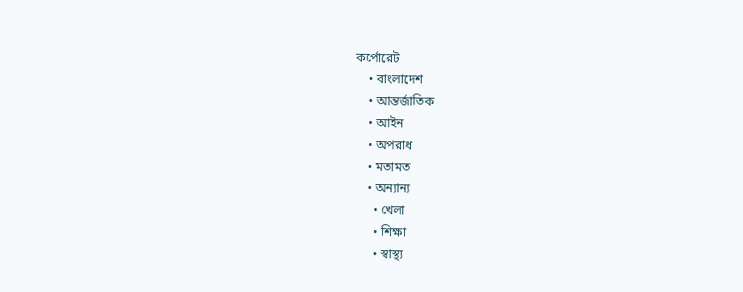কর্পোরেট
    • বাংলাদেশ
    • আন্তর্জাতিক
    • আইন
    • অপরাধ
    • মতামত
    • অন্যান্য
      • খেলা
      • শিক্ষা
      • স্বাস্থ্য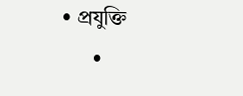• প্রযুক্তি
      •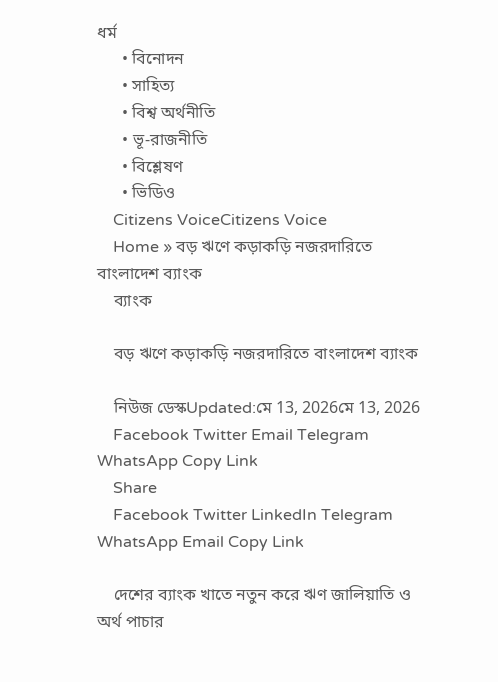ধর্ম
      • বিনোদন
      • সাহিত্য
      • বিশ্ব অর্থনীতি
      • ভূ-রাজনীতি
      • বিশ্লেষণ
      • ভিডিও
    Citizens VoiceCitizens Voice
    Home » বড় ঋণে কড়াকড়ি নজরদারিতে বাংলাদেশ ব্যাংক
    ব্যাংক

    বড় ঋণে কড়াকড়ি নজরদারিতে বাংলাদেশ ব্যাংক

    নিউজ ডেস্কUpdated:মে 13, 2026মে 13, 2026
    Facebook Twitter Email Telegram WhatsApp Copy Link
    Share
    Facebook Twitter LinkedIn Telegram WhatsApp Email Copy Link

    দেশের ব্যাংক খাতে নতুন করে ঋণ জালিয়াতি ও অর্থ পাচার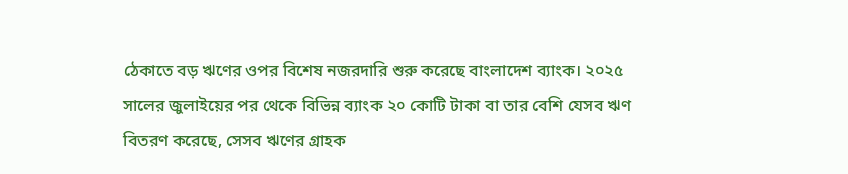ঠেকাতে বড় ঋণের ওপর বিশেষ নজরদারি শুরু করেছে বাংলাদেশ ব্যাংক। ২০২৫ সালের জুলাইয়ের পর থেকে বিভিন্ন ব্যাংক ২০ কোটি টাকা বা তার বেশি যেসব ঋণ বিতরণ করেছে, সেসব ঋণের গ্রাহক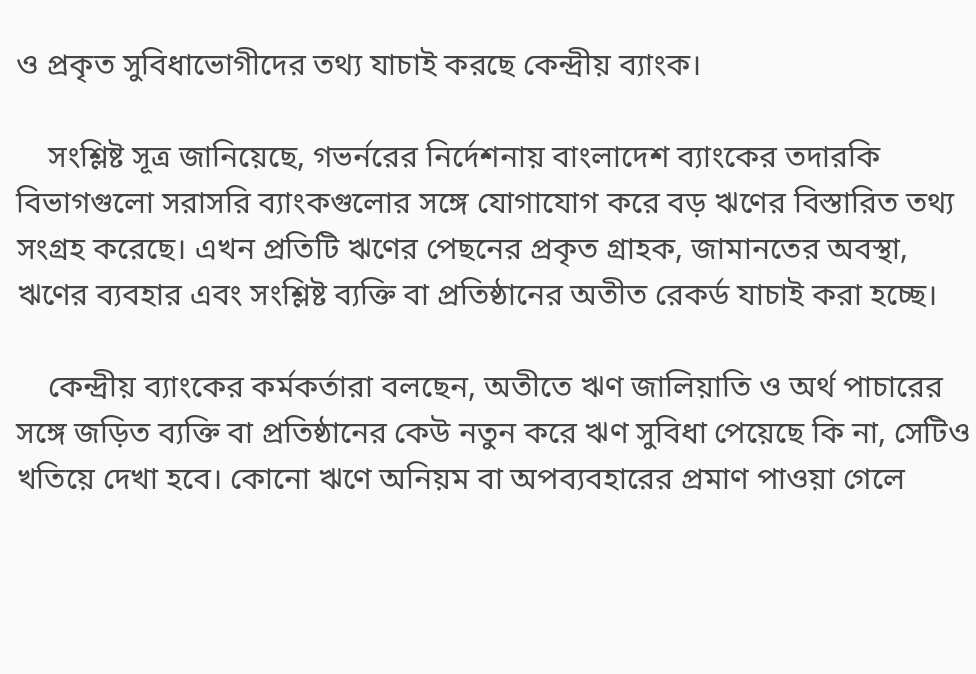ও প্রকৃত সুবিধাভোগীদের তথ্য যাচাই করছে কেন্দ্রীয় ব্যাংক।

    সংশ্লিষ্ট সূত্র জানিয়েছে, গভর্নরের নির্দেশনায় বাংলাদেশ ব্যাংকের তদারকি বিভাগগুলো সরাসরি ব্যাংকগুলোর সঙ্গে যোগাযোগ করে বড় ঋণের বিস্তারিত তথ্য সংগ্রহ করেছে। এখন প্রতিটি ঋণের পেছনের প্রকৃত গ্রাহক, জামানতের অবস্থা, ঋণের ব্যবহার এবং সংশ্লিষ্ট ব্যক্তি বা প্রতিষ্ঠানের অতীত রেকর্ড যাচাই করা হচ্ছে।

    কেন্দ্রীয় ব্যাংকের কর্মকর্তারা বলছেন, অতীতে ঋণ জালিয়াতি ও অর্থ পাচারের সঙ্গে জড়িত ব্যক্তি বা প্রতিষ্ঠানের কেউ নতুন করে ঋণ সুবিধা পেয়েছে কি না, সেটিও খতিয়ে দেখা হবে। কোনো ঋণে অনিয়ম বা অপব্যবহারের প্রমাণ পাওয়া গেলে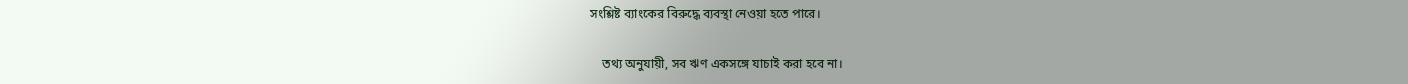সংশ্লিষ্ট ব্যাংকের বিরুদ্ধে ব্যবস্থা নেওয়া হতে পারে।

    তথ্য অনুযায়ী, সব ঋণ একসঙ্গে যাচাই করা হবে না।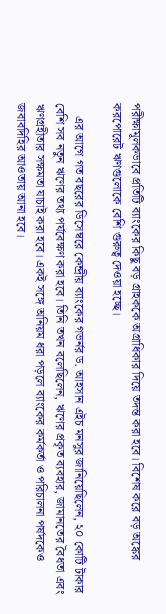পরীক্ষামূলকভাবে প্রতিটি ব্যাংকের কিছু বড় গ্রাহককে অগ্রাধিকার দিয়ে তদন্ত করা হবে। বিশেষ করে বড় অঙ্কের করপোরেট ঋণগুলোকে বেশি গুরুত্ব দেওয়া হচ্ছে।

    এর আগে গত বছরের ডিসেম্বরে কেন্দ্রীয় ব্যাংকের গভর্নর ড. আহসান এইচ মনসুর জানিয়েছিলেন, ২০ কোটি টাকার বেশি সব নতুন ঋণের তথ্য পর্যবেক্ষণ করা হবে। তিনি তখন বলেছিলেন, ঋণের প্রকৃত ব্যবহার, জামানতের বৈধতা এবং ঋণগ্রহীতার সক্ষমতা যাচাই করা হবে। একই সঙ্গে অনিয়ম ধরা পড়লে ব্যাংকের কর্মকর্তা ও পরিচালনা পর্ষদকেও জবাবদিহির আওতায় আনা হবে।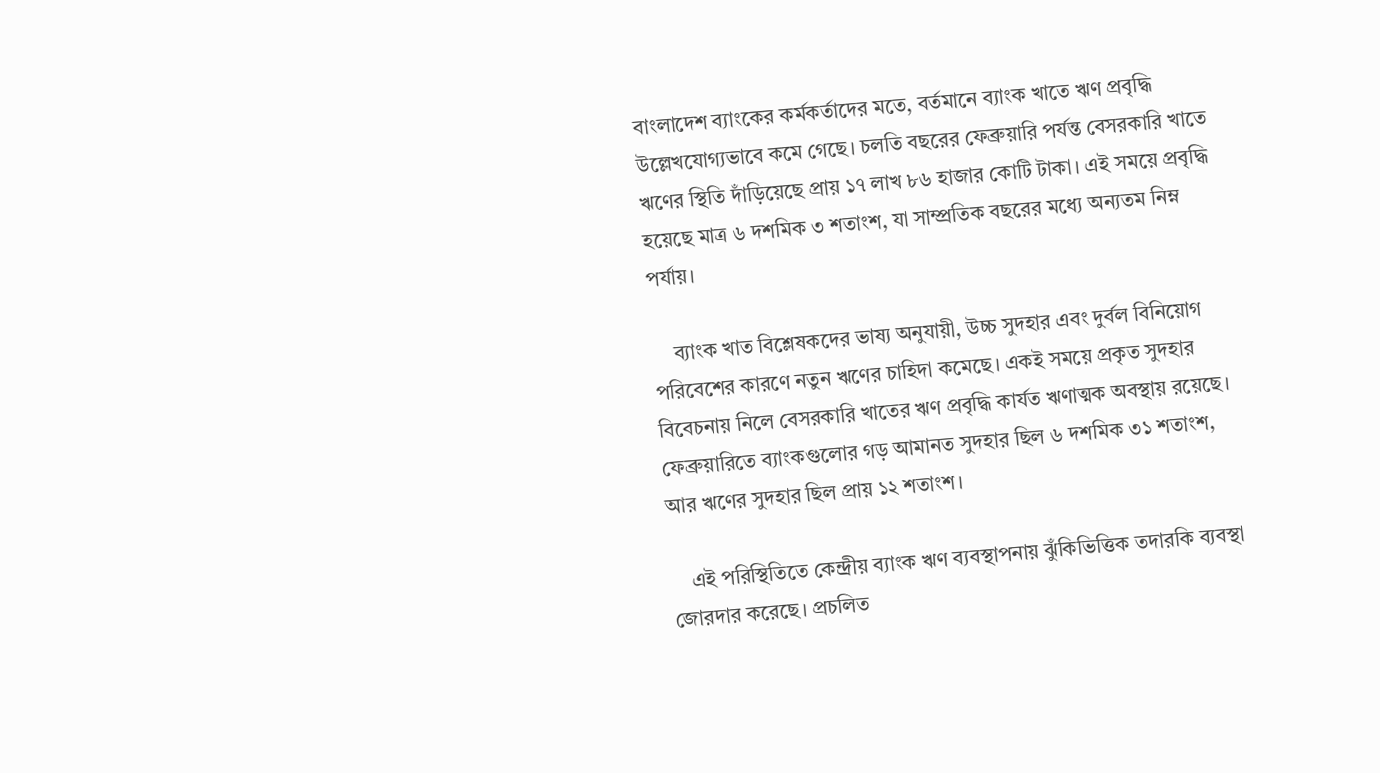বাংলাদেশ ব্যাংকের কর্মকর্তাদের মতে, বর্তমানে ব্যাংক খাতে ঋণ প্রবৃদ্ধি উল্লেখযোগ্যভাবে কমে গেছে। চলতি বছরের ফেব্রুয়ারি পর্যন্ত বেসরকারি খাতে ঋণের স্থিতি দাঁড়িয়েছে প্রায় ১৭ লাখ ৮৬ হাজার কোটি টাকা। এই সময়ে প্রবৃদ্ধি হয়েছে মাত্র ৬ দশমিক ৩ শতাংশ, যা সাম্প্রতিক বছরের মধ্যে অন্যতম নিম্ন পর্যায়।

    ব্যাংক খাত বিশ্লেষকদের ভাষ্য অনুযায়ী, উচ্চ সুদহার এবং দুর্বল বিনিয়োগ পরিবেশের কারণে নতুন ঋণের চাহিদা কমেছে। একই সময়ে প্রকৃত সুদহার বিবেচনায় নিলে বেসরকারি খাতের ঋণ প্রবৃদ্ধি কার্যত ঋণাত্মক অবস্থায় রয়েছে। ফেব্রুয়ারিতে ব্যাংকগুলোর গড় আমানত সুদহার ছিল ৬ দশমিক ৩১ শতাংশ, আর ঋণের সুদহার ছিল প্রায় ১২ শতাংশ।

    এই পরিস্থিতিতে কেন্দ্রীয় ব্যাংক ঋণ ব্যবস্থাপনায় ঝুঁকিভিত্তিক তদারকি ব্যবস্থা জোরদার করেছে। প্রচলিত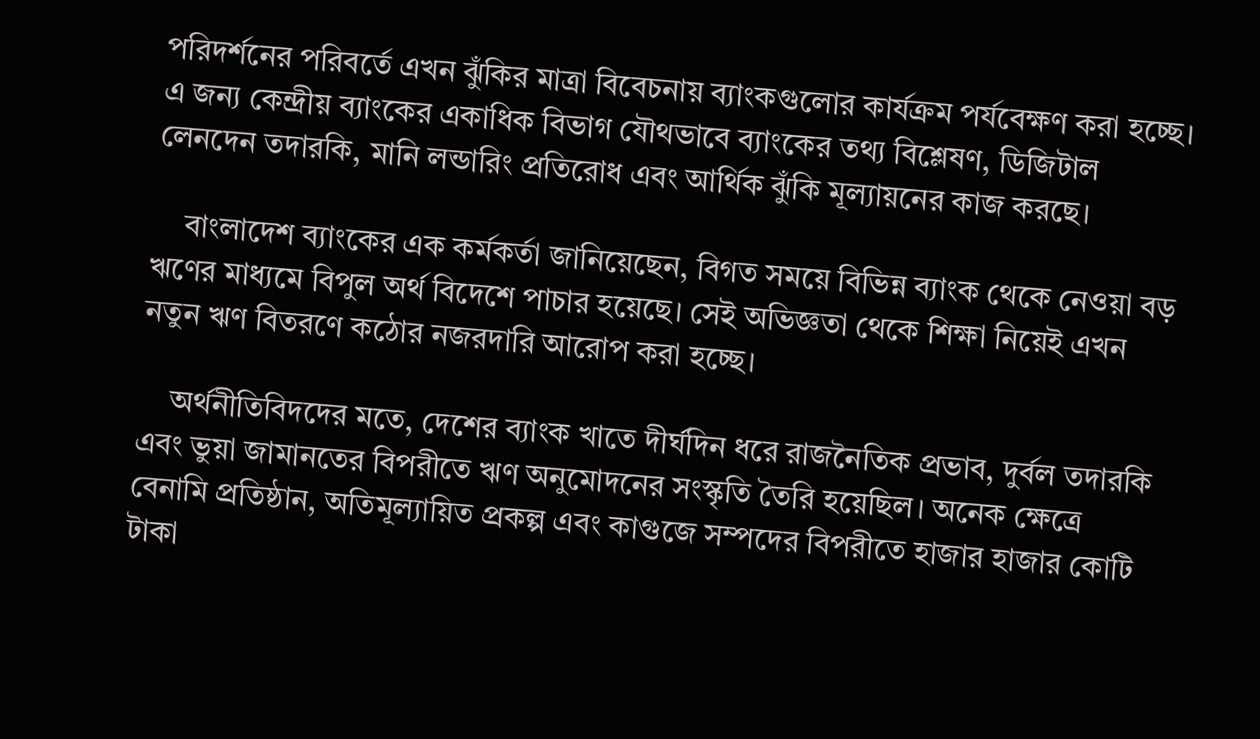পরিদর্শনের পরিবর্তে এখন ঝুঁকির মাত্রা বিবেচনায় ব্যাংকগুলোর কার্যক্রম পর্যবেক্ষণ করা হচ্ছে। এ জন্য কেন্দ্রীয় ব্যাংকের একাধিক বিভাগ যৌথভাবে ব্যাংকের তথ্য বিশ্লেষণ, ডিজিটাল লেনদেন তদারকি, মানি লন্ডারিং প্রতিরোধ এবং আর্থিক ঝুঁকি মূল্যায়নের কাজ করছে।

    বাংলাদেশ ব্যাংকের এক কর্মকর্তা জানিয়েছেন, বিগত সময়ে বিভিন্ন ব্যাংক থেকে নেওয়া বড় ঋণের মাধ্যমে বিপুল অর্থ বিদেশে পাচার হয়েছে। সেই অভিজ্ঞতা থেকে শিক্ষা নিয়েই এখন নতুন ঋণ বিতরণে কঠোর নজরদারি আরোপ করা হচ্ছে।

    অর্থনীতিবিদদের মতে, দেশের ব্যাংক খাতে দীর্ঘদিন ধরে রাজনৈতিক প্রভাব, দুর্বল তদারকি এবং ভুয়া জামানতের বিপরীতে ঋণ অনুমোদনের সংস্কৃতি তৈরি হয়েছিল। অনেক ক্ষেত্রে বেনামি প্রতিষ্ঠান, অতিমূল্যায়িত প্রকল্প এবং কাগুজে সম্পদের বিপরীতে হাজার হাজার কোটি টাকা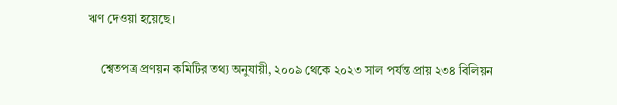ঋণ দেওয়া হয়েছে।

    শ্বেতপত্র প্রণয়ন কমিটির তথ্য অনুযায়ী, ২০০৯ থেকে ২০২৩ সাল পর্যন্ত প্রায় ২৩৪ বিলিয়ন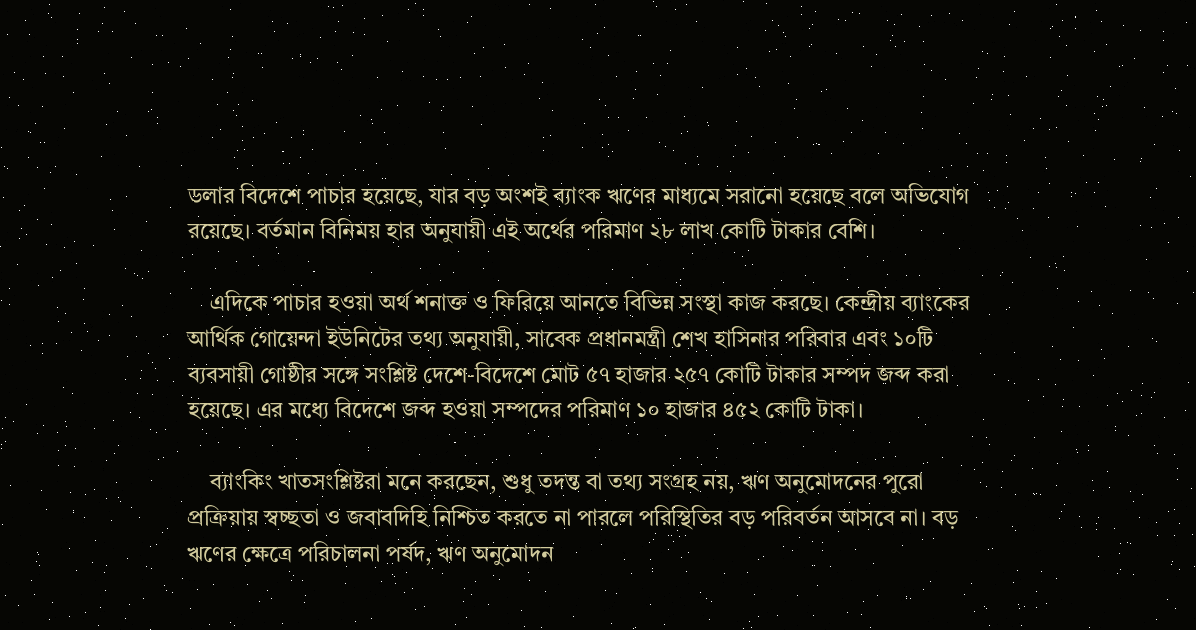ডলার বিদেশে পাচার হয়েছে, যার বড় অংশই ব্যাংক ঋণের মাধ্যমে সরানো হয়েছে বলে অভিযোগ রয়েছে। বর্তমান বিনিময় হার অনুযায়ী এই অর্থের পরিমাণ ২৮ লাখ কোটি টাকার বেশি।

    এদিকে পাচার হওয়া অর্থ শনাক্ত ও ফিরিয়ে আনতে বিভিন্ন সংস্থা কাজ করছে। কেন্দ্রীয় ব্যাংকের আর্থিক গোয়েন্দা ইউনিটের তথ্য অনুযায়ী, সাবেক প্রধানমন্ত্রী শেখ হাসিনার পরিবার এবং ১০টি ব্যবসায়ী গোষ্ঠীর সঙ্গে সংশ্লিষ্ট দেশে-বিদেশে মোট ৫৭ হাজার ২৫৭ কোটি টাকার সম্পদ জব্দ করা হয়েছে। এর মধ্যে বিদেশে জব্দ হওয়া সম্পদের পরিমাণ ১০ হাজার ৪৫২ কোটি টাকা।

    ব্যাংকিং খাতসংশ্লিষ্টরা মনে করছেন, শুধু তদন্ত বা তথ্য সংগ্রহ নয়, ঋণ অনুমোদনের পুরো প্রক্রিয়ায় স্বচ্ছতা ও জবাবদিহি নিশ্চিত করতে না পারলে পরিস্থিতির বড় পরিবর্তন আসবে না। বড় ঋণের ক্ষেত্রে পরিচালনা পর্ষদ, ঋণ অনুমোদন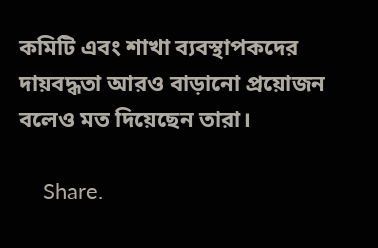কমিটি এবং শাখা ব্যবস্থাপকদের দায়বদ্ধতা আরও বাড়ানো প্রয়োজন বলেও মত দিয়েছেন তারা।

    Share.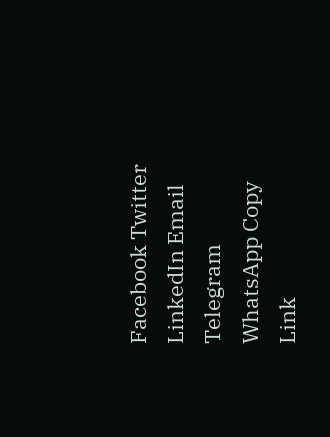Facebook Twitter LinkedIn Email Telegram WhatsApp Copy Link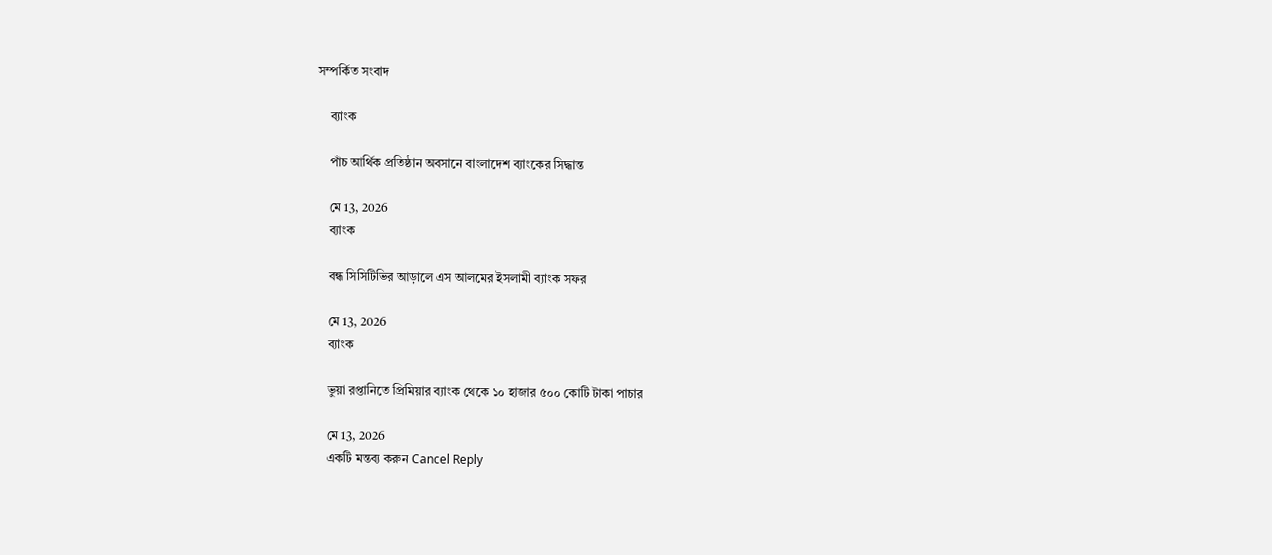সম্পর্কিত সংবাদ

    ব্যাংক

    পাঁচ আর্থিক প্রতিষ্ঠান অবসানে বাংলাদেশ ব্যাংকের সিদ্ধান্ত

    মে 13, 2026
    ব্যাংক

    বন্ধ সিসিটিভির আড়ালে এস আলমের ইসলামী ব্যাংক সফর

    মে 13, 2026
    ব্যাংক

    ভুয়া রপ্তানিতে প্রিমিয়ার ব্যাংক থেকে ১০ হাজার ৫০০ কোটি টাকা পাচার

    মে 13, 2026
    একটি মন্তব্য করুন Cancel Reply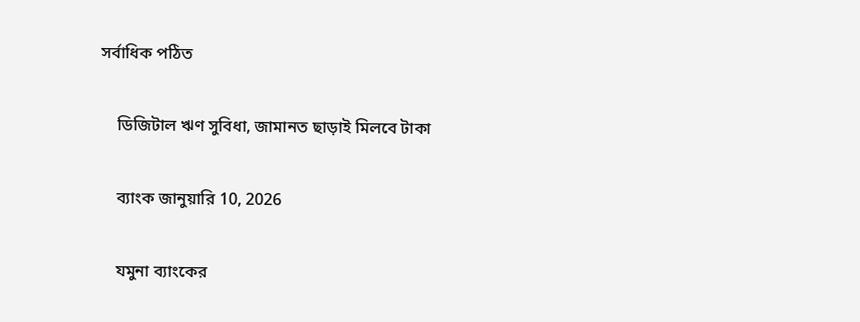সর্বাধিক পঠিত

    ডিজিটাল ঋণ সুবিধা, জামানত ছাড়াই মিলবে টাকা

    ব্যাংক জানুয়ারি 10, 2026

    যমুনা ব্যাংকের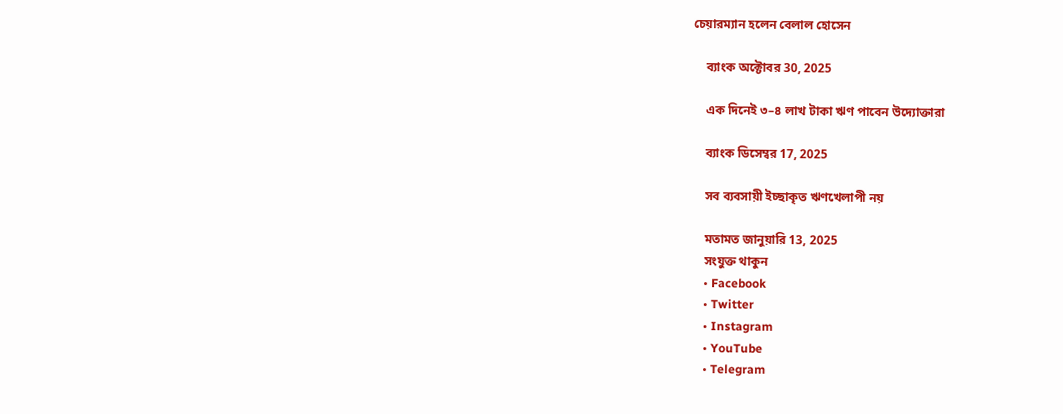চেয়ারম্যান হলেন বেলাল হোসেন

    ব্যাংক অক্টোবর 30, 2025

    এক দিনেই ৩–৪ লাখ টাকা ঋণ পাবেন উদ্যোক্তারা

    ব্যাংক ডিসেম্বর 17, 2025

    সব ব্যবসায়ী ইচ্ছাকৃত ঋণখেলাপী নয়

    মতামত জানুয়ারি 13, 2025
    সংযুক্ত থাকুন
    • Facebook
    • Twitter
    • Instagram
    • YouTube
    • Telegram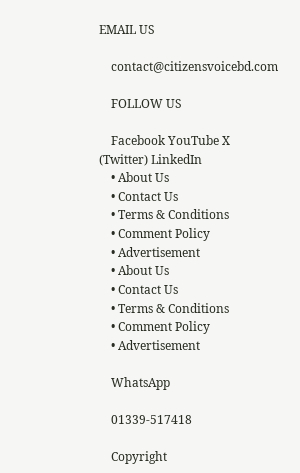EMAIL US

    contact@citizensvoicebd.com

    FOLLOW US

    Facebook YouTube X (Twitter) LinkedIn
    • About Us
    • Contact Us
    • Terms & Conditions
    • Comment Policy
    • Advertisement
    • About Us
    • Contact Us
    • Terms & Conditions
    • Comment Policy
    • Advertisement

    WhatsApp

    01339-517418

    Copyright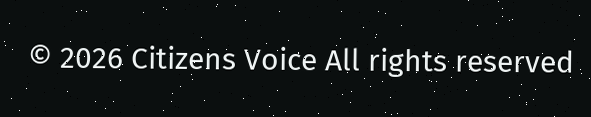© 2026 Citizens Voice All rights reserved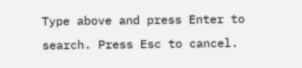Type above and press Enter to search. Press Esc to cancel.